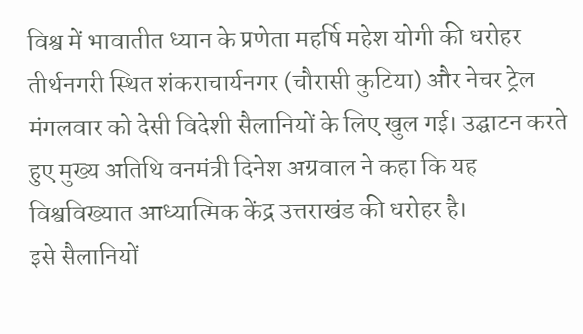विश्व में भावातीत ध्यान के प्रणेता महर्षि महेश योगी की धरोहर तीर्थनगरी स्थित शंकराचार्यनगर (चौरासी कुटिया) और नेचर ट्रेल मंगलवार को देसी विदेशी सैलानियों के लिए खुल गई। उद्घाटन करते हुए मुख्य अतिथि वनमंत्री दिनेश अग्रवाल ने कहा कि यह विश्वविख्यात आध्यात्मिक केंद्र उत्तराखंड की धरोहर है।
इसे सैलानियों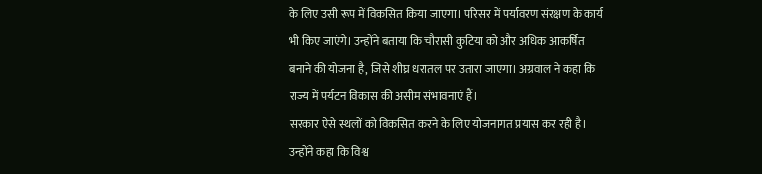के लिए उसी रूप में विकसित किया जाएगा। परिसर में पर्यावरण संरक्षण के कार्य भी किए जाएंगे। उन्होंने बताया कि चौरासी कुटिया को और अधिक आकर्षित बनाने की योजना है, जिसे शीघ्र धरातल पर उतारा जाएगा। अग्रवाल ने कहा कि राज्य में पर्यटन विकास की असीम संभावनाएं हैं।
सरकार ऐसे स्थलों को विकसित करने के लिए योजनागत प्रयास कर रही है। उन्होंने कहा कि विश्व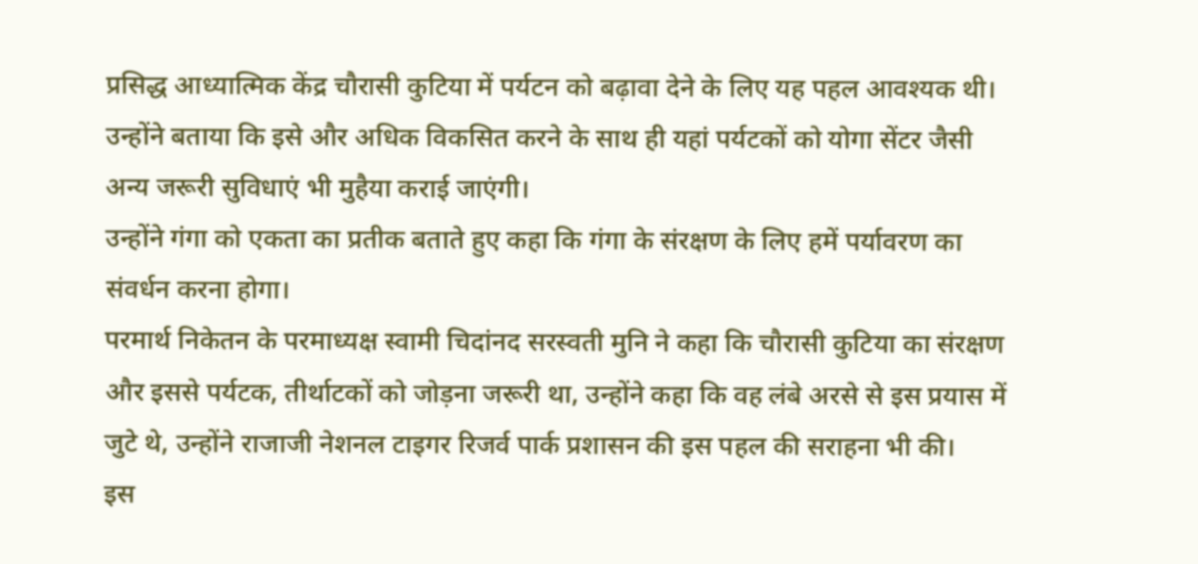प्रसिद्ध आध्यात्मिक केंद्र चौरासी कुटिया में पर्यटन को बढ़ावा देने के लिए यह पहल आवश्यक थी। उन्होंने बताया कि इसे और अधिक विकसित करने के साथ ही यहां पर्यटकों को योगा सेंटर जैसी अन्य जरूरी सुविधाएं भी मुहैया कराई जाएंगी।
उन्होंने गंगा को एकता का प्रतीक बताते हुए कहा कि गंगा के संरक्षण के लिए हमें पर्यावरण का संवर्धन करना होगा।
परमार्थ निकेतन के परमाध्यक्ष स्वामी चिदांनद सरस्वती मुनि ने कहा कि चौरासी कुटिया का संरक्षण और इससे पर्यटक, तीर्थाटकों को जोड़ना जरूरी था, उन्होंने कहा कि वह लंबे अरसे से इस प्रयास में जुटे थे, उन्होंने राजाजी नेशनल टाइगर रिजर्व पार्क प्रशासन की इस पहल की सराहना भी की।
इस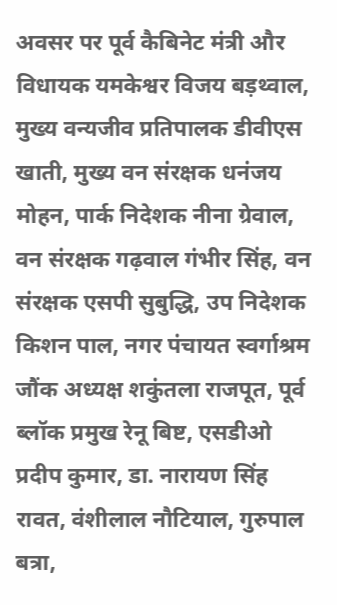अवसर पर पूर्व कैबिनेट मंत्री और विधायक यमकेश्वर विजय बड़थ्वाल, मुख्य वन्यजीव प्रतिपालक डीवीएस खाती, मुख्य वन संरक्षक धनंजय मोहन, पार्क निदेशक नीना ग्रेवाल, वन संरक्षक गढ़वाल गंभीर सिंह, वन संरक्षक एसपी सुबुद्धि, उप निदेशक किशन पाल, नगर पंचायत स्वर्गाश्रम जौंक अध्यक्ष शकुंतला राजपूत, पूर्व ब्लॉक प्रमुख रेनू बिष्ट, एसडीओ प्रदीप कुमार, डा. नारायण सिंह रावत, वंशीलाल नौटियाल, गुरुपाल बत्रा,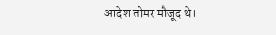आदेश तोमर मौजूद थे।